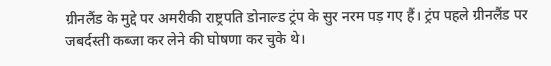ग्रीनलैंड के मुद्दे पर अमरीकी राष्ट्रपति डोनाल्ड ट्रंप के सुर नरम पड़ गए हैं। ट्रंप पहले ग्रीनलैंड पर जबर्दस्ती कब्जा कर लेने की घोषणा कर चुके थे।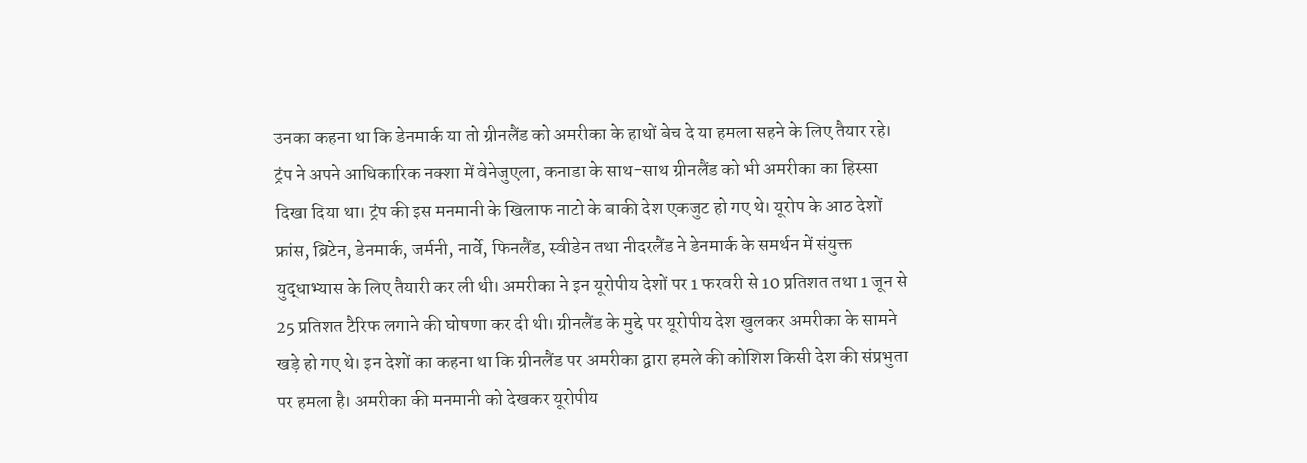उनका कहना था कि डेनमार्क या तो ग्रीनलैंड को अमरीका के हाथों बेच दे या हमला सहने के लिए तैयार रहे। ट्रंप ने अपने आधिकारिक नक्शा में वेनेजुएला, कनाडा के साथ-साथ ग्रीनलैंड को भी अमरीका का हिस्सा दिखा दिया था। ट्रंप की इस मनमानी के खिलाफ नाटो के बाकी देश एकजुट हो गए थे। यूरोप के आठ देशों फ्रांस, ब्रिटेन, डेनमार्क, जर्मनी, नार्वे, फिनलैंड, स्वीडेन तथा नीदरलैंड ने डेनमार्क के समर्थन में संयुक्त युद्धाभ्यास के लिए तैयारी कर ली थी। अमरीका ने इन यूरोपीय देशों पर 1 फरवरी से 10 प्रतिशत तथा 1 जून से 25 प्रतिशत टैरिफ लगाने की घोषणा कर दी थी। ग्रीनलैंड के मुद्दे पर यूरोपीय देश खुलकर अमरीका के सामने खड़े हो गए थे। इन देशों का कहना था कि ग्रीनलैंड पर अमरीका द्वारा हमले की कोशिश किसी देश की संप्रभुता पर हमला है। अमरीका की मनमानी को देखकर यूरोपीय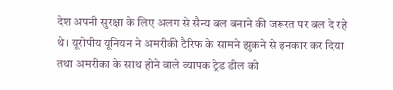देश अपनी सुरक्षा के लिए अलग से सैन्य बल बनाने की जरूरत पर बल दे रहे थे। यूरोपीय यूनियन ने अमरीकी टैरिफ के सामने झुकने से इनकार कर दिया तथा अमरीका के साथ होने वाले व्यापक ट्रेड डील को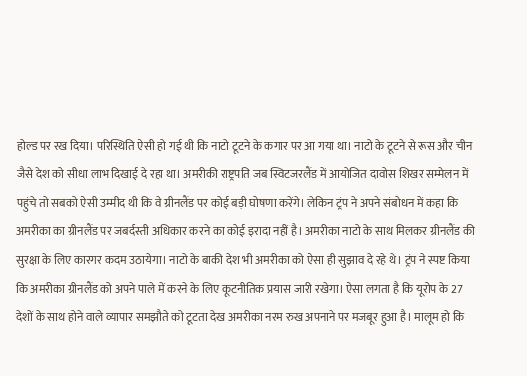होल्ड पर रख दिया। परिस्थिति ऐसी हो गई थी कि नाटो टूटने के कगार पर आ गया था। नाटो के टूटने से रूस और चीन जैसे देश को सीधा लाभ दिखाई दे रहा था। अमरीकी राष्ट्रपति जब स्विटजरलैंड में आयोजित दावोस शिखर सम्मेलन में पहुंचे तो सबको ऐसी उम्मीद थी कि वे ग्रीनलैंड पर कोई बड़ी घोषणा करेंगे। लेकिन ट्रंप ने अपने संबोधन में कहा कि अमरीका का ग्रीनलैंड पर जबर्दस्ती अधिकार करने का कोई इरादा नहीं है। अमरीका नाटो के साथ मिलकर ग्रीनलैंड की सुरक्षा के लिए कारगर कदम उठायेगा। नाटो के बाकी देश भी अमरीका को ऐसा ही सुझाव दे रहे थे। ट्रंप ने स्पष्ट किया कि अमरीका ग्रीनलैंड को अपने पाले में करने के लिए कूटनीतिक प्रयास जारी रखेगा। ऐसा लगता है कि यूरोप के 27 देशों के साथ होने वाले व्यापार समझौते को टूटता देख अमरीका नरम रुख अपनाने पर मजबूर हुआ है। मालूम हो कि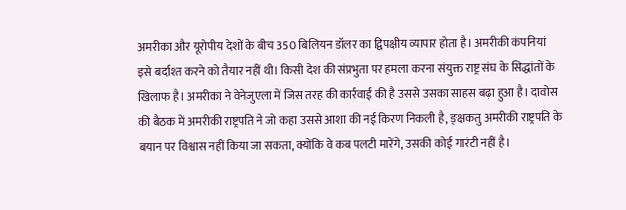अमरीका और यूरोपीय देशों के बीच 350 बिलियन डॉलर का द्विपक्षीय व्यापार होता है। अमरीकी कंपनियां इसे बर्दाश्त करने को तैयार नहीं थी। किसी देश की संप्रभुता पर हमला करना संयुक्त राष्ट्र संघ के सिद्धांतों के खिलाफ है। अमरीका ने वेनेजुएला में जिस तरह की कार्रवाई की है उससे उसका साहस बढ़ा हुआ है। दावोस की बैठक में अमरीकी राष्ट्रपति ने जो कहा उससे आशा की नई किरण निकली है, ङ्क्षकतु अमरीकी राष्ट्रपति के बयान पर विश्वास नहीं किया जा सकता, क्योंकि वे कब पलटी मारेंगे, उसकी कोई गारंटी नहीं है।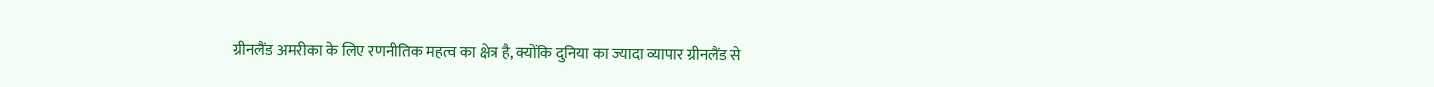ग्रीनलैंड अमरीका के लिए रणनीतिक महत्व का क्षेत्र है, क्योंकि दुनिया का ज्यादा व्यापार ग्रीनलैंड से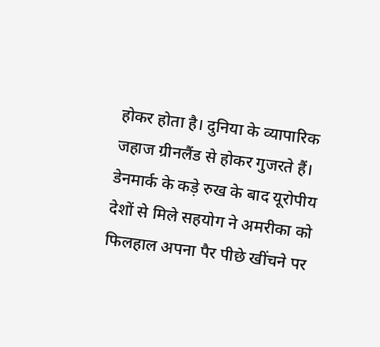होकर होता है। दुनिया के व्यापारिक जहाज ग्रीनलैंड से होकर गुजरते हैं। डेनमार्क के कड़े रुख के बाद यूरोपीय देशों से मिले सहयोग ने अमरीका को फिलहाल अपना पैर पीछे खींचने पर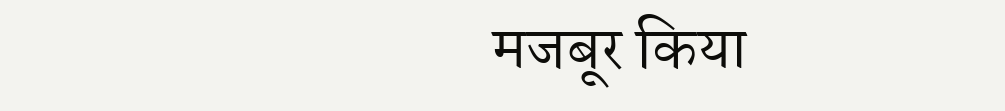मजबूर किया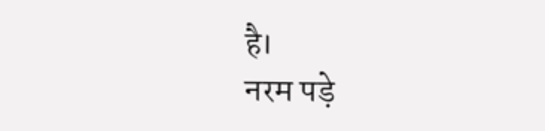है।
नरम पड़े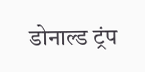डोनाल्ड ट्रंप